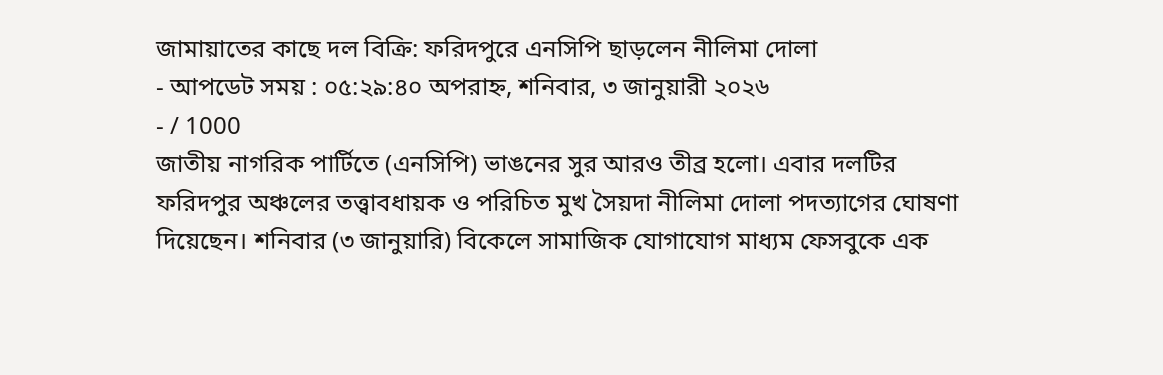জামায়াতের কাছে দল বিক্রি: ফরিদপুরে এনসিপি ছাড়লেন নীলিমা দোলা
- আপডেট সময় : ০৫:২৯:৪০ অপরাহ্ন, শনিবার, ৩ জানুয়ারী ২০২৬
- / 1000
জাতীয় নাগরিক পার্টিতে (এনসিপি) ভাঙনের সুর আরও তীব্র হলো। এবার দলটির ফরিদপুর অঞ্চলের তত্ত্বাবধায়ক ও পরিচিত মুখ সৈয়দা নীলিমা দোলা পদত্যাগের ঘোষণা দিয়েছেন। শনিবার (৩ জানুয়ারি) বিকেলে সামাজিক যোগাযোগ মাধ্যম ফেসবুকে এক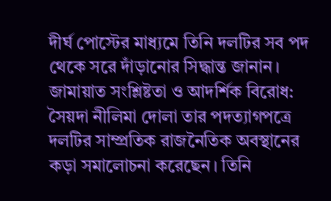দীর্ঘ পোস্টের মাধ্যমে তিনি দলটির সব পদ থেকে সরে দাঁড়ানোর সিদ্ধান্ত জানান।
জামায়াত সংশ্লিষ্টতা ও আদর্শিক বিরোধ:
সৈয়দা নীলিমা দোলা তার পদত্যাগপত্রে দলটির সাম্প্রতিক রাজনৈতিক অবস্থানের কড়া সমালোচনা করেছেন। তিনি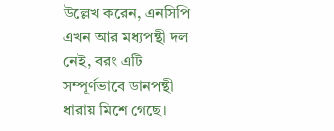উল্লেখ করেন, এনসিপি এখন আর মধ্যপন্থী দল নেই, বরং এটি সম্পূর্ণভাবে ডানপন্থী ধারায় মিশে গেছে।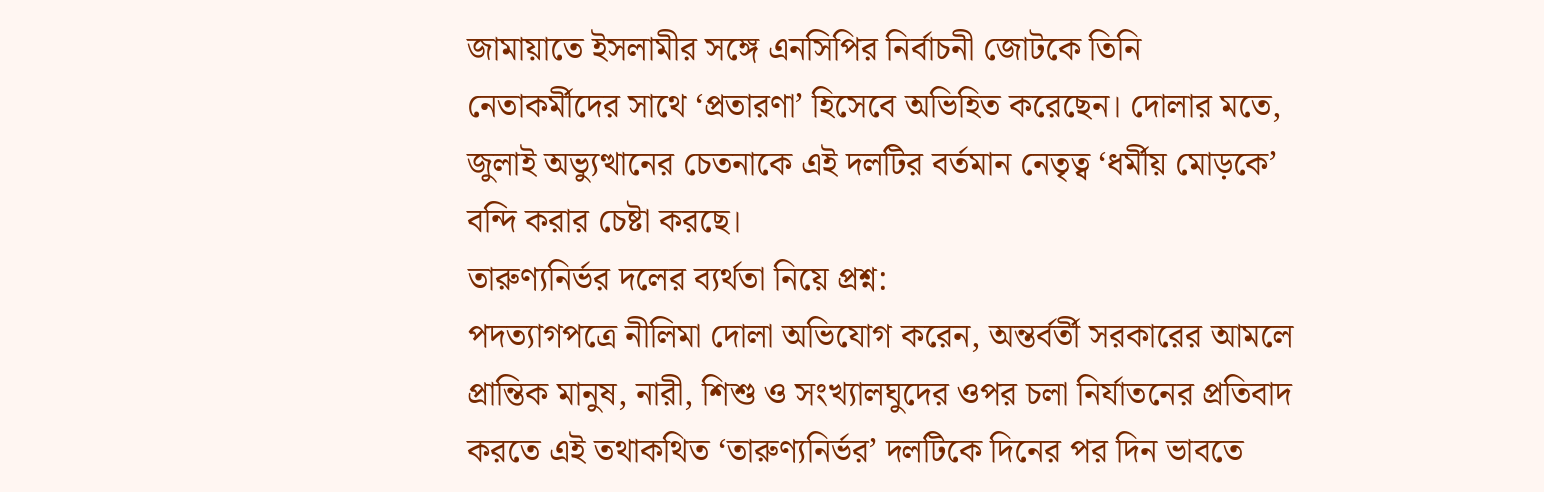জামায়াতে ইসলামীর সঙ্গে এনসিপির নির্বাচনী জোটকে তিনি নেতাকর্মীদের সাথে ‘প্রতারণা’ হিসেবে অভিহিত করেছেন। দোলার মতে, জুলাই অভ্যুত্থানের চেতনাকে এই দলটির বর্তমান নেতৃত্ব ‘ধর্মীয় মোড়কে’ বন্দি করার চেষ্টা করছে।
তারুণ্যনির্ভর দলের ব্যর্থতা নিয়ে প্রশ্ন:
পদত্যাগপত্রে নীলিমা দোলা অভিযোগ করেন, অন্তর্বর্তী সরকারের আমলে প্রান্তিক মানুষ, নারী, শিশু ও সংখ্যালঘুদের ওপর চলা নির্যাতনের প্রতিবাদ করতে এই তথাকথিত ‘তারুণ্যনির্ভর’ দলটিকে দিনের পর দিন ভাবতে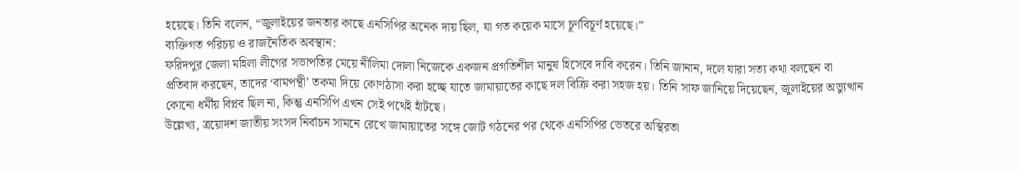হয়েছে। তিনি বলেন, “জুলাইয়ের জনতার কাছে এনসিপির অনেক দায় ছিল, যা গত কয়েক মাসে চূর্ণবিচূর্ণ হয়েছে।”
ব্যক্তিগত পরিচয় ও রাজনৈতিক অবস্থান:
ফরিদপুর জেলা মহিলা লীগের সভাপতির মেয়ে নীলিমা দোলা নিজেকে একজন প্রগতিশীল মানুষ হিসেবে দাবি করেন। তিনি জানান, দলে যারা সত্য কথা বলছেন বা প্রতিবাদ করছেন, তাদের ‘বামপন্থী’ তকমা দিয়ে কোণঠাসা করা হচ্ছে যাতে জামায়াতের কাছে দল বিক্রি করা সহজ হয়। তিনি সাফ জানিয়ে দিয়েছেন, জুলাইয়ের অভ্যুত্থান কোনো ধর্মীয় বিপ্লব ছিল না, কিন্তু এনসিপি এখন সেই পথেই হাঁটছে।
উল্লেখ্য, ত্রয়োদশ জাতীয় সংসদ নির্বাচন সামনে রেখে জামায়াতের সঙ্গে জোট গঠনের পর থেকে এনসিপির ভেতরে অস্থিরতা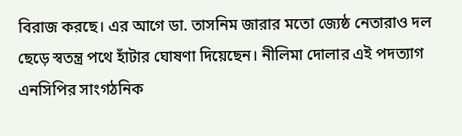বিরাজ করছে। এর আগে ডা. তাসনিম জারার মতো জ্যেষ্ঠ নেতারাও দল ছেড়ে স্বতন্ত্র পথে হাঁটার ঘোষণা দিয়েছেন। নীলিমা দোলার এই পদত্যাগ এনসিপির সাংগঠনিক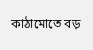কাঠামোতে বড়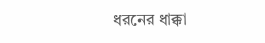ধরনের ধাক্কা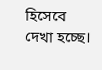হিসেবে দেখা হচ্ছে।